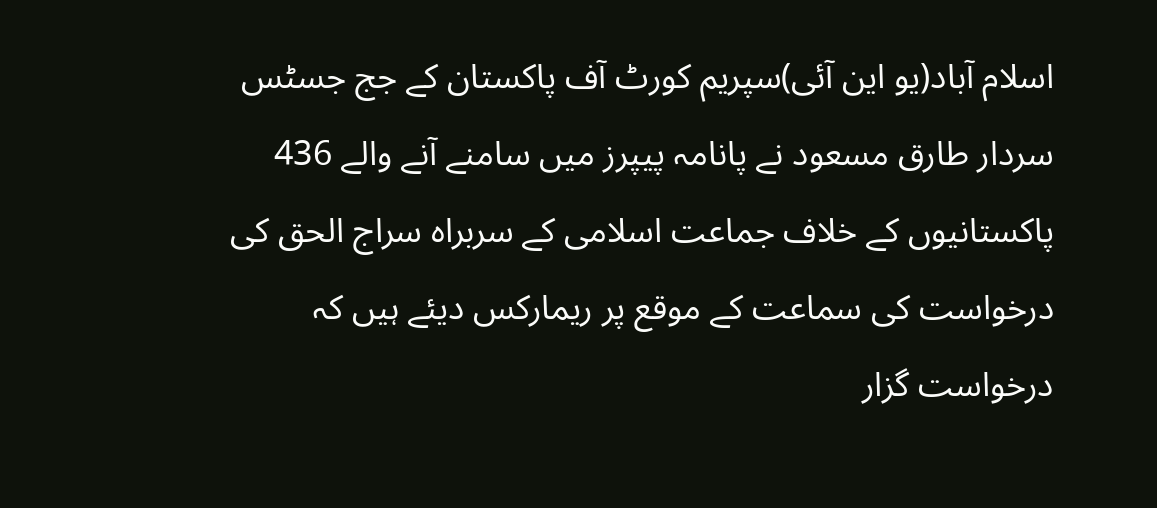اسلام آباد(یو این آئی)سپریم کورٹ آف پاکستان کے جج جسٹس سردار طارق مسعود نے پانامہ پیپرز میں سامنے آنے والے 436 پاکستانیوں کے خلاف جماعت اسلامی کے سربراہ سراج الحق کی درخواست کی سماعت کے موقع پر ریمارکس دیئے ہیں کہ درخواست گزار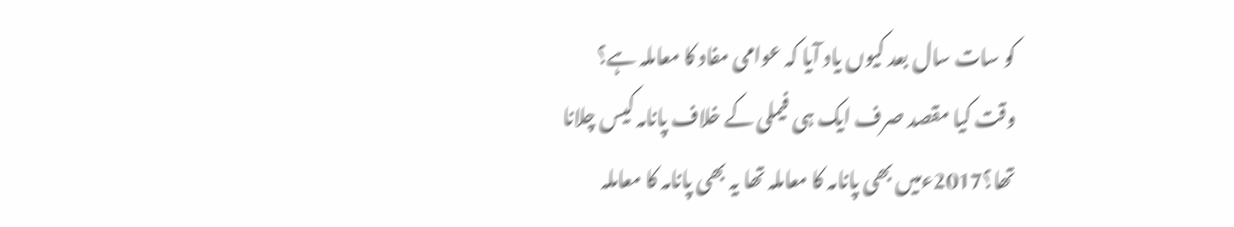کو سات سال بعد کیوں یاد آیا کہ عوامی مفاد کا معاملہ ہے؟
وقت کیا مقصد صرف ایک ہی فیملی کے خلاف پانامہ کیس چلانا تھا؟2017ءمیں بھی پانامہ کا معاملہ تھا یہ بھی پانامہ کا معاملہ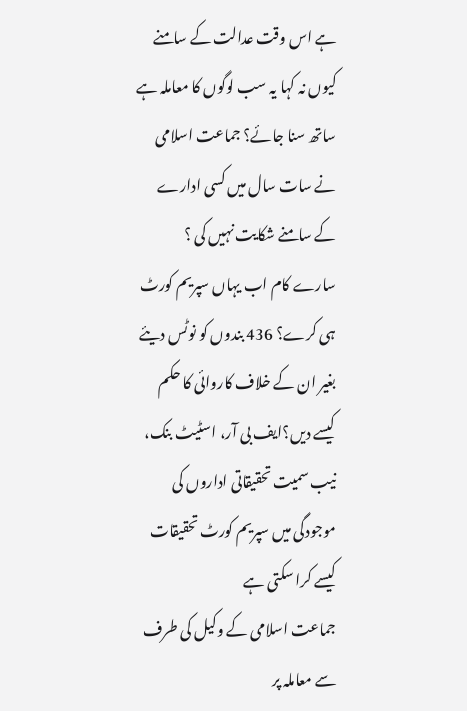ہے اس وقت عدالت کے سامنے کیوں نہ کہا یہ سب لوگوں کا معاملہ ہے ساتھ سنا جائے؟ جماعت اسلامی نے سات سال میں کسی ادارے کے سامنے شکایت نہیں کی ؟
سارے کام اب یہاں سپریم کورٹ ہی کرے؟ 436 بندوں کو نوٹس دیئے بغیر ان کے خلاف کاروائی کا حکم کیسے دیں؟ایف بی آر، اسٹیٹ بنک، نیب سمیت تحقیقاتی اداروں کی موجودگی میں سپریم کورٹ تحقیقات کیسے کرا سکتی ہے
جماعت اسلامی کے وکیل کی طرف سے معاملہ پر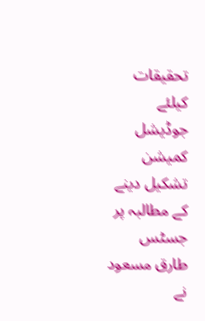تحقیقات کیلئے جوڈیشل کمیشن تشکیل دینے کے مطالبہ پر جسٹس طارق مسعود نے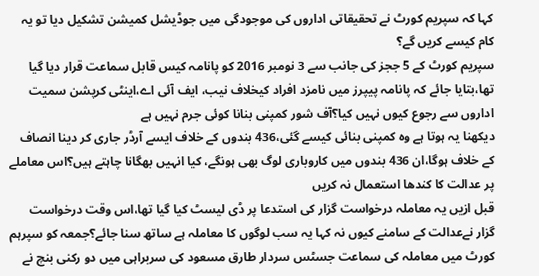کہا کہ سپریم کورٹ نے تحقیقاتی اداروں کی موجودگی میں جوڈیشل کمیشن تشکیل دیا تو یہ کام کیسے کریں گے؟
سپریم کورٹ کے 5 ججز کی جانب سے 3 نومبر 2016 کو پانامہ کیس قابل سماعت قرار دیا گیا تھا،بتایا جائے کہ پانامہ پیپرز میں نامزد افراد کیخلاف نیب، ایف آئی اے،اینٹی کرپشن سمیت اداروں سے رجوع کیوں نہیں کیا؟آف شور کمپنی بنانا کوئی جرم نہیں ہے
دیکھنا یہ ہوتا ہے وہ کمپنی بنائی کیسے گئی،436 بندوں کے خلاف ایسے آرڈر جاری کر دینا انصاف کے خلاف ہوگا،ان 436 بندوں میں کاروباری لوگ بھی ہونگے، کیا انہیں بھگانا چاہتے ہیں؟اس معاملے پر عدالت کا کندھا استعمال نہ کریں
قبل ازیں یہ معاملہ درخواست گزار کی استدعا پر ڈی لیسٹ کیا گیا تھا،اس وقت درخواست گزار نےعدالت کے سامنے کیوں نہ کہا یہ سب لوگوں کا معاملہ ہے ساتھ سنا جائے؟جمعہ کو سپرہم کورٹ میں معاملہ کی سماعت جسٹس سردار طارق مسعود کی سربراہی میں دو رکنی بنچ نے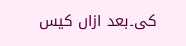کی۔بعد ازاں کیس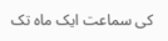کی سماعت ایک ماہ تک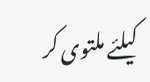کیلئے ملتوی کر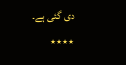دی گئی ہے۔
٭٭٭٭